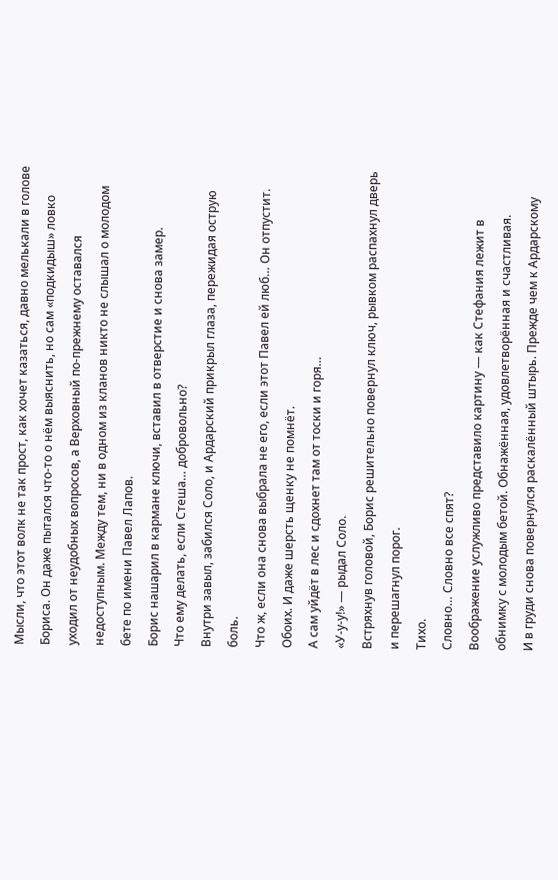Мысли, что этот волк не так прост, как хочет казаться, давно мелькали в голове Бориса. Он даже пытался что-то о нём выяснить, но сам «подкидыш» ловко уходил от неудобных вопросов, а Верховный по-прежнему оставался недоступным. Между тем, ни в одном из кланов никто не слышал о молодом бете по имени Павел Лапов.
Борис нашарил в кармане ключи, вставил в отверстие и снова замер.
Что ему делать, если Стеша… добровольно?
Внутри завыл, забился Соло, и Ардарский прикрыл глаза, пережидая острую боль.
Что ж, если она снова выбрала не его, если этот Павел ей люб… Он отпустит. Обоих. И даже шерсть щенку не помнёт.
А сам уйдёт в лес и сдохнет там от тоски и горя…
«У-у-у!» — рыдал Соло.
Встряхнув головой, Борис решительно повернул ключ, рывком распахнул дверь и перешагнул порог.
Тихо.
Словно… Словно все спят?
Воображение услужливо представило картину — как Стефания лежит в обнимку с молодым бетой. Обнажённая, удовлетворённая и счастливая.
И в груди снова повернулся раскалённый штырь. Прежде чем к Ардарскому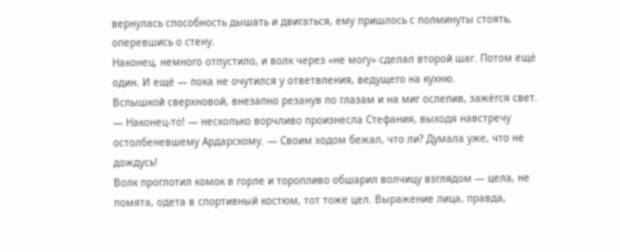вернулась способность дышать и двигаться, ему пришлось с полминуты стоять, оперевшись о стену.
Наконец, немного отпустило, и волк через «не могу» сделал второй шаг. Потом ещё один. И ещё — пока не очутился у ответвления, ведущего на кухню.
Вспышкой сверхновой, внезапно резанув по глазам и на миг ослепив, зажёгся свет.
— Наконец-то! — несколько ворчливо произнесла Стефания, выходя навстречу остолбеневшему Ардарскому. — Своим ходом бежал, что ли? Думала уже, что не дождусь!
Волк проглотил комок в горле и торопливо обшарил волчицу взглядом — цела, не помята, одета в спортивный костюм, тот тоже цел. Выражение лица, правда,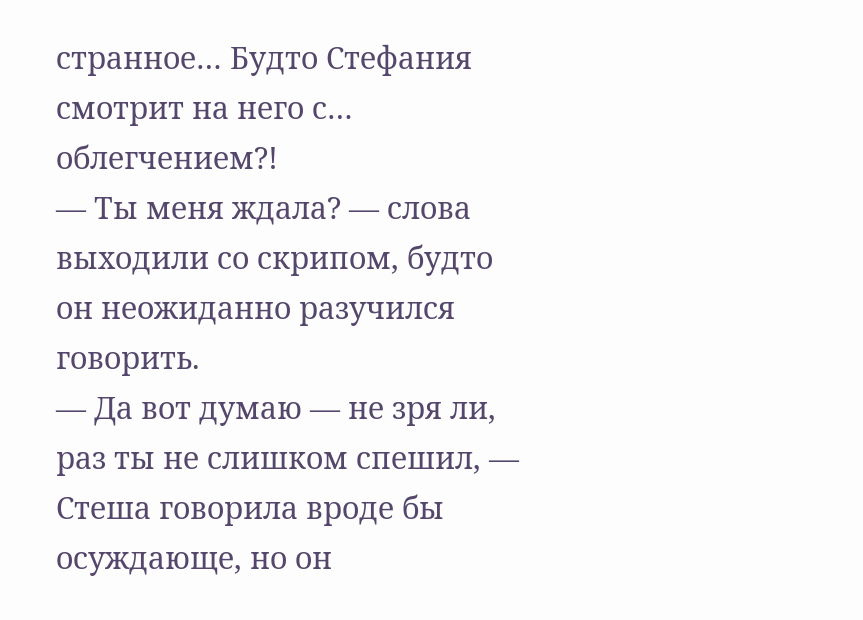странное… Будто Стефания смотрит на него с… облегчением?!
— Ты меня ждала? — слова выходили со скрипом, будто он неожиданно разучился говорить.
— Да вот думаю — не зря ли, раз ты не слишком спешил, — Стеша говорила вроде бы осуждающе, но он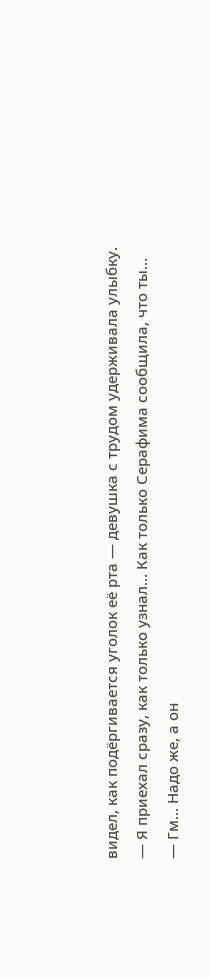видел, как подёргивается уголок её рта — девушка с трудом удерживала улыбку.
— Я приехал сразу, как только узнал… Как только Серафима сообщила, что ты…
— Гм… Надо же, а он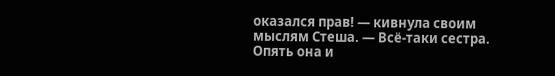оказался прав! — кивнула своим мыслям Стеша. — Всё-таки сестра. Опять она и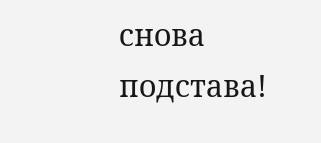снова подстава!